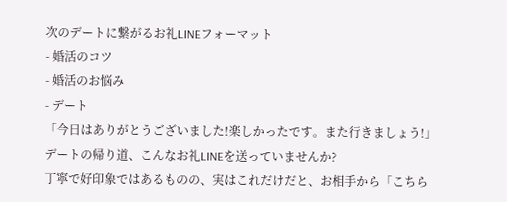次のデートに繋がるお礼LINEフォーマット
- 婚活のコツ
- 婚活のお悩み
- デート
「今日はありがとうございました!楽しかったです。また行きましょう!」
デートの帰り道、こんなお礼LINEを送っていませんか?
丁寧で好印象ではあるものの、実はこれだけだと、お相手から「こちら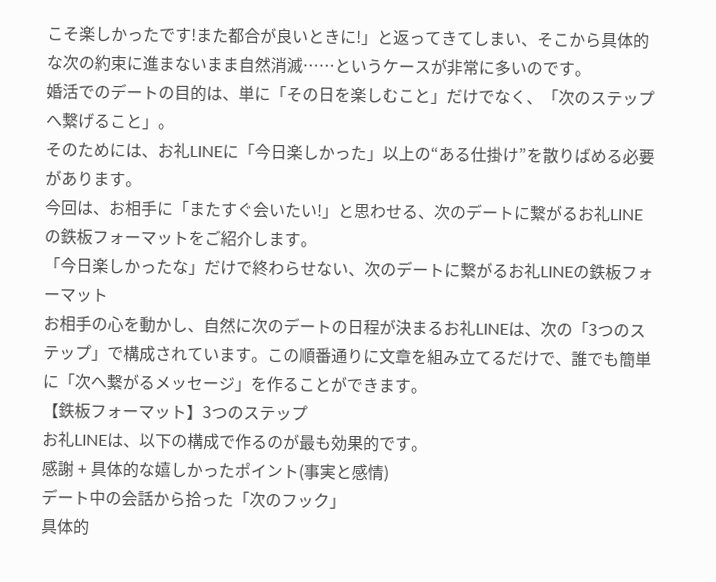こそ楽しかったです!また都合が良いときに!」と返ってきてしまい、そこから具体的な次の約束に進まないまま自然消滅……というケースが非常に多いのです。
婚活でのデートの目的は、単に「その日を楽しむこと」だけでなく、「次のステップへ繋げること」。
そのためには、お礼LINEに「今日楽しかった」以上の“ある仕掛け”を散りばめる必要があります。
今回は、お相手に「またすぐ会いたい!」と思わせる、次のデートに繋がるお礼LINEの鉄板フォーマットをご紹介します。
「今日楽しかったな」だけで終わらせない、次のデートに繋がるお礼LINEの鉄板フォーマット
お相手の心を動かし、自然に次のデートの日程が決まるお礼LINEは、次の「3つのステップ」で構成されています。この順番通りに文章を組み立てるだけで、誰でも簡単に「次へ繋がるメッセージ」を作ることができます。
【鉄板フォーマット】3つのステップ
お礼LINEは、以下の構成で作るのが最も効果的です。
感謝 + 具体的な嬉しかったポイント(事実と感情)
デート中の会話から拾った「次のフック」
具体的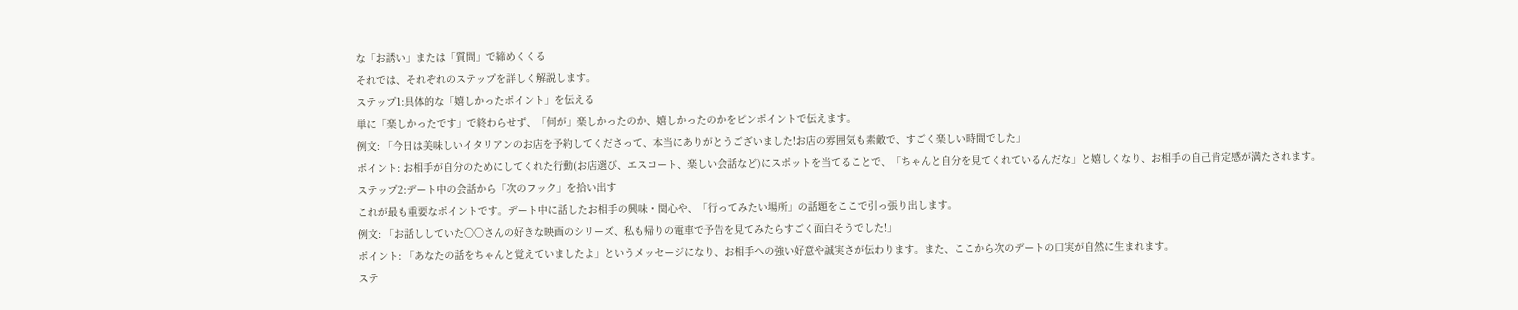な「お誘い」または「質問」で締めくくる
それでは、それぞれのステップを詳しく解説します。
ステップ1:具体的な「嬉しかったポイント」を伝える
単に「楽しかったです」で終わらせず、「何が」楽しかったのか、嬉しかったのかをピンポイントで伝えます。
例文: 「今日は美味しいイタリアンのお店を予約してくださって、本当にありがとうございました!お店の雰囲気も素敵で、すごく楽しい時間でした」
ポイント: お相手が自分のためにしてくれた行動(お店選び、エスコート、楽しい会話など)にスポットを当てることで、「ちゃんと自分を見てくれているんだな」と嬉しくなり、お相手の自己肯定感が満たされます。
ステップ2:デート中の会話から「次のフック」を拾い出す
これが最も重要なポイントです。デート中に話したお相手の興味・関心や、「行ってみたい場所」の話題をここで引っ張り出します。
例文: 「お話ししていた〇〇さんの好きな映画のシリーズ、私も帰りの電車で予告を見てみたらすごく面白そうでした!」
ポイント: 「あなたの話をちゃんと覚えていましたよ」というメッセージになり、お相手への強い好意や誠実さが伝わります。また、ここから次のデートの口実が自然に生まれます。
ステ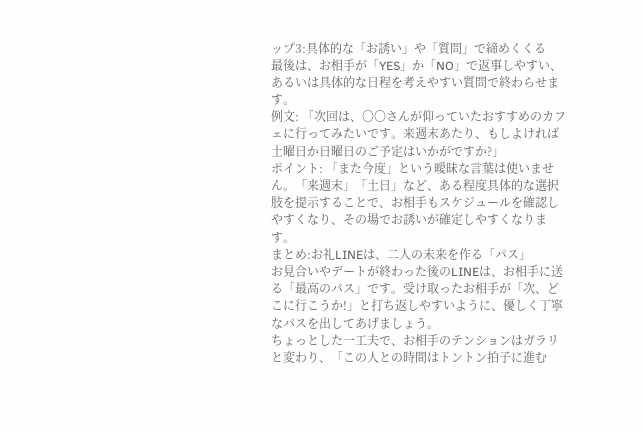ップ3:具体的な「お誘い」や「質問」で締めくくる
最後は、お相手が「YES」か「NO」で返事しやすい、あるいは具体的な日程を考えやすい質問で終わらせます。
例文: 「次回は、〇〇さんが仰っていたおすすめのカフェに行ってみたいです。来週末あたり、もしよければ土曜日か日曜日のご予定はいかがですか?」
ポイント: 「また今度」という曖昧な言葉は使いません。「来週末」「土日」など、ある程度具体的な選択肢を提示することで、お相手もスケジュールを確認しやすくなり、その場でお誘いが確定しやすくなります。
まとめ:お礼LINEは、二人の未来を作る「パス」
お見合いやデートが終わった後のLINEは、お相手に送る「最高のパス」です。受け取ったお相手が「次、どこに行こうか!」と打ち返しやすいように、優しく丁寧なパスを出してあげましょう。
ちょっとした一工夫で、お相手のテンションはガラリと変わり、「この人との時間はトントン拍子に進む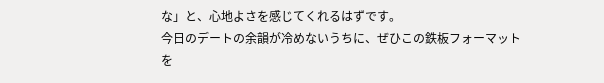な」と、心地よさを感じてくれるはずです。
今日のデートの余韻が冷めないうちに、ぜひこの鉄板フォーマットを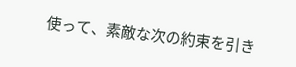使って、素敵な次の約束を引き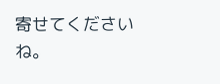寄せてくださいね。